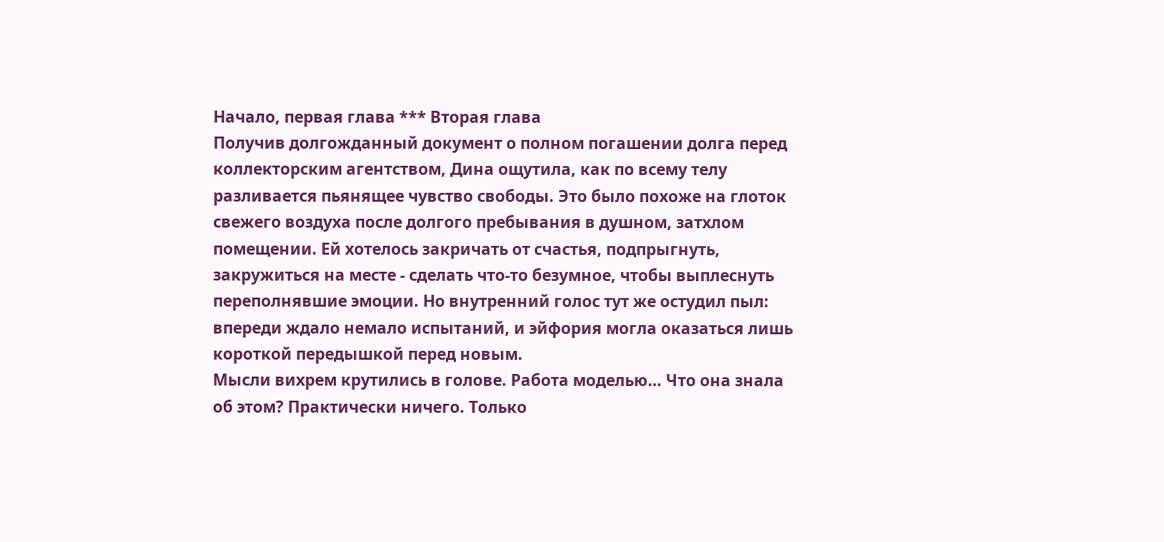Начало, первая глава *** Вторая глава
Получив долгожданный документ о полном погашении долга перед коллекторским агентством, Дина ощутила, как по всему телу разливается пьянящее чувство свободы. Это было похоже на глоток свежего воздуха после долгого пребывания в душном, затхлом помещении. Ей хотелось закричать от счастья, подпрыгнуть, закружиться на месте - сделать что‑то безумное, чтобы выплеснуть переполнявшие эмоции. Но внутренний голос тут же остудил пыл: впереди ждало немало испытаний, и эйфория могла оказаться лишь короткой передышкой перед новым.
Мысли вихрем крутились в голове. Работа моделью… Что она знала об этом? Практически ничего. Только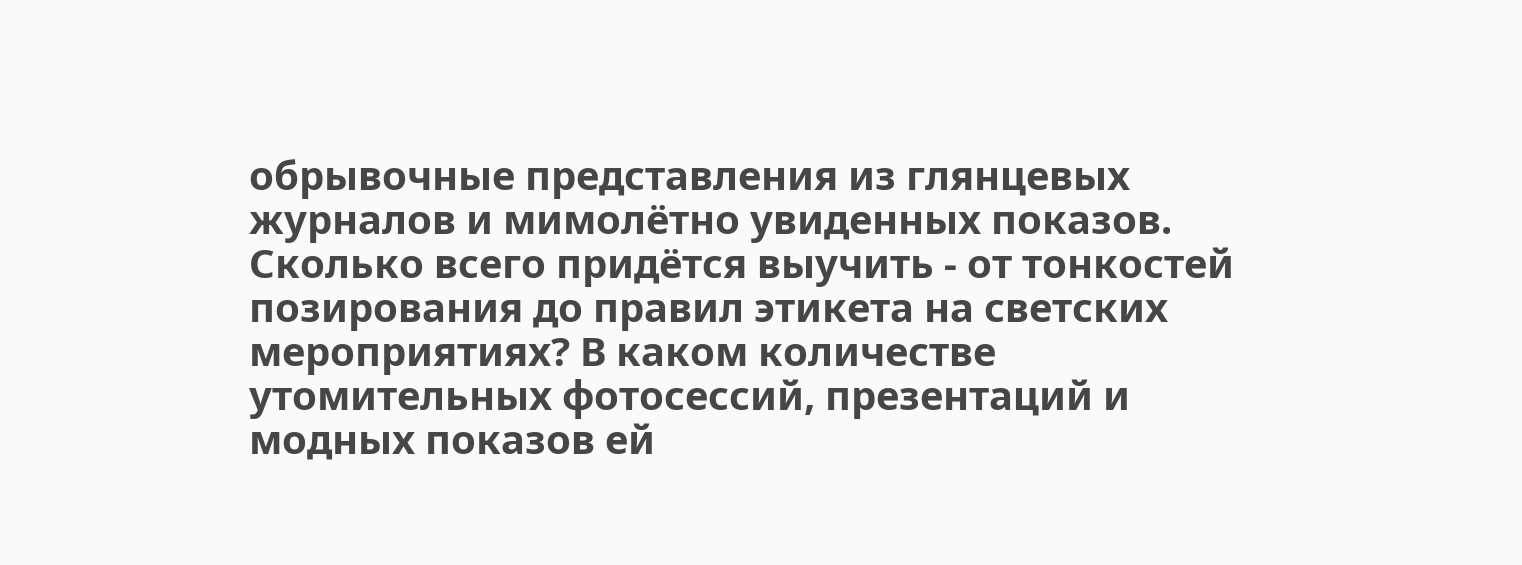обрывочные представления из глянцевых журналов и мимолётно увиденных показов. Сколько всего придётся выучить - от тонкостей позирования до правил этикета на светских мероприятиях? В каком количестве утомительных фотосессий, презентаций и модных показов ей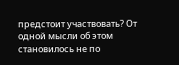предстоит участвовать? От одной мысли об этом становилось не по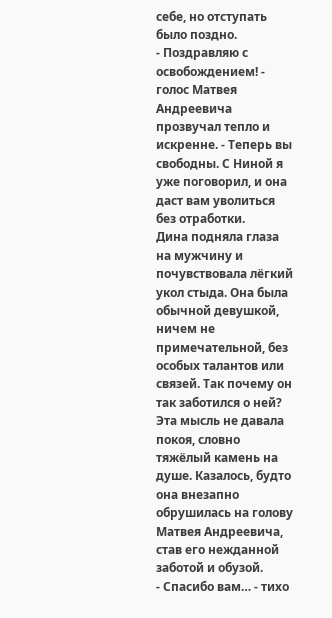себе, но отступать было поздно.
- Поздравляю с освобождением! - голос Матвея Андреевича прозвучал тепло и искренне. - Теперь вы свободны. С Ниной я уже поговорил, и она даст вам уволиться без отработки.
Дина подняла глаза на мужчину и почувствовала лёгкий укол стыда. Она была обычной девушкой, ничем не примечательной, без особых талантов или связей. Так почему он так заботился о ней? Эта мысль не давала покоя, словно тяжёлый камень на душе. Казалось, будто она внезапно обрушилась на голову Матвея Андреевича, став его нежданной заботой и обузой.
- Спасибо вам… - тихо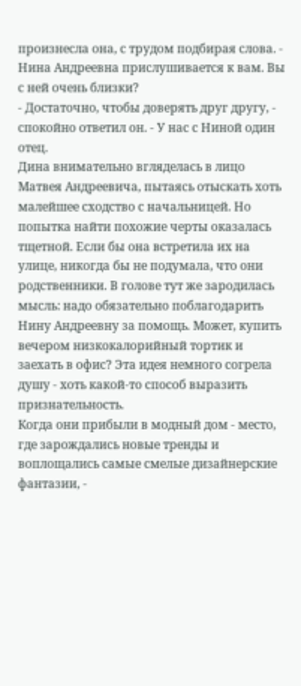произнесла она, с трудом подбирая слова. - Нина Андреевна прислушивается к вам. Вы с ней очень близки?
- Достаточно, чтобы доверять друг другу, - спокойно ответил он. - У нас с Ниной один отец.
Дина внимательно вгляделась в лицо Матвея Андреевича, пытаясь отыскать хоть малейшее сходство с начальницей. Но попытка найти похожие черты оказалась тщетной. Если бы она встретила их на улице, никогда бы не подумала, что они родственники. В голове тут же зародилась мысль: надо обязательно поблагодарить Нину Андреевну за помощь. Может, купить вечером низкокалорийный тортик и заехать в офис? Эта идея немного согрела душу - хоть какой‑то способ выразить признательность.
Когда они прибыли в модный дом - место, где зарождались новые тренды и воплощались самые смелые дизайнерские фантазии, -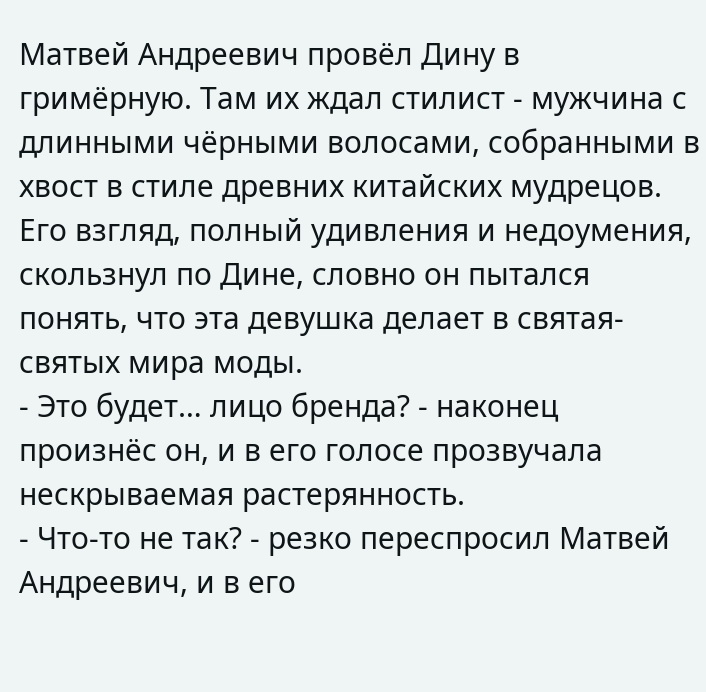Матвей Андреевич провёл Дину в гримёрную. Там их ждал стилист - мужчина с длинными чёрными волосами, собранными в хвост в стиле древних китайских мудрецов. Его взгляд, полный удивления и недоумения, скользнул по Дине, словно он пытался понять, что эта девушка делает в святая-святых мира моды.
- Это будет… лицо бренда? - наконец произнёс он, и в его голосе прозвучала нескрываемая растерянность.
- Что‑то не так? - резко переспросил Матвей Андреевич, и в его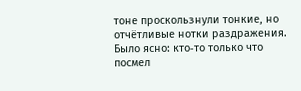тоне проскользнули тонкие, но отчётливые нотки раздражения. Было ясно: кто‑то только что посмел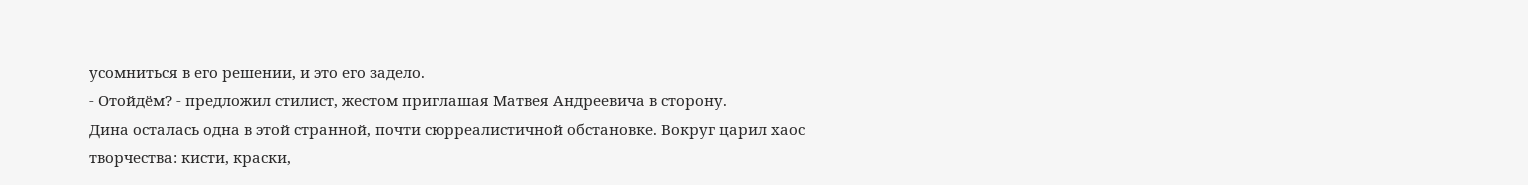усомниться в его решении, и это его задело.
- Отойдём? - предложил стилист, жестом приглашая Матвея Андреевича в сторону.
Дина осталась одна в этой странной, почти сюрреалистичной обстановке. Вокруг царил хаос творчества: кисти, краски,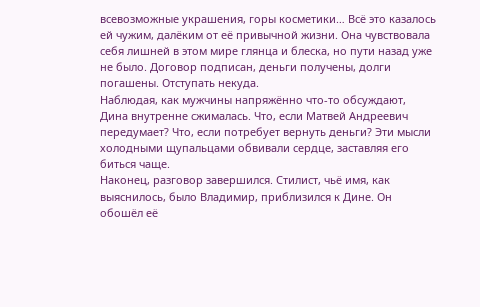всевозможные украшения, горы косметики… Всё это казалось ей чужим, далёким от её привычной жизни. Она чувствовала себя лишней в этом мире глянца и блеска, но пути назад уже не было. Договор подписан, деньги получены, долги погашены. Отступать некуда.
Наблюдая, как мужчины напряжённо что‑то обсуждают, Дина внутренне сжималась. Что, если Матвей Андреевич передумает? Что, если потребует вернуть деньги? Эти мысли холодными щупальцами обвивали сердце, заставляя его биться чаще.
Наконец, разговор завершился. Стилист, чьё имя, как выяснилось, было Владимир, приблизился к Дине. Он обошёл её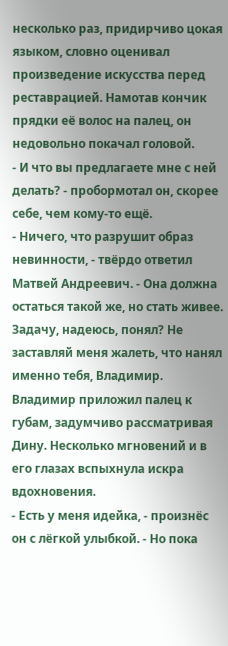несколько раз, придирчиво цокая языком, словно оценивал произведение искусства перед реставрацией. Намотав кончик прядки её волос на палец, он недовольно покачал головой.
- И что вы предлагаете мне с ней делать? - пробормотал он, скорее себе, чем кому‑то ещё.
- Ничего, что разрушит образ невинности, - твёрдо ответил Матвей Андреевич. - Она должна остаться такой же, но стать живее. Задачу, надеюсь, понял? Не заставляй меня жалеть, что нанял именно тебя, Владимир.
Владимир приложил палец к губам, задумчиво рассматривая Дину. Несколько мгновений и в его глазах вспыхнула искра вдохновения.
- Есть у меня идейка, - произнёс он с лёгкой улыбкой. - Но пока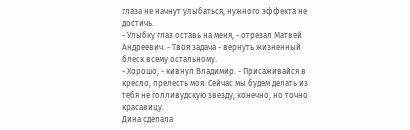глаза не начнут улыбаться, нужного эффекта не достичь.
- Улыбку глаз оставь на меня, - отрезал Матвей Андреевич. - Твоя задача - вернуть жизненный блеск всему остальному.
- Хорошо, - кивнул Владимир. - Присаживайся в кресло, прелесть моя. Сейчас мы будем делать из тебя не голливудскую звезду, конечно, но точно красавицу.
Дина сделала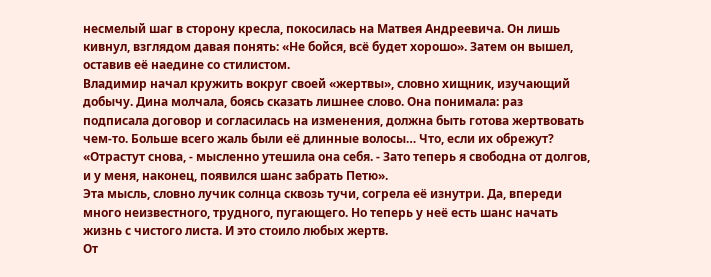несмелый шаг в сторону кресла, покосилась на Матвея Андреевича. Он лишь кивнул, взглядом давая понять: «Не бойся, всё будет хорошо». Затем он вышел, оставив её наедине со стилистом.
Владимир начал кружить вокруг своей «жертвы», словно хищник, изучающий добычу. Дина молчала, боясь сказать лишнее слово. Она понимала: раз подписала договор и согласилась на изменения, должна быть готова жертвовать чем‑то. Больше всего жаль были её длинные волосы… Что, если их обрежут?
«Отрастут снова, - мысленно утешила она себя. - Зато теперь я свободна от долгов, и у меня, наконец, появился шанс забрать Петю».
Эта мысль, словно лучик солнца сквозь тучи, согрела её изнутри. Да, впереди много неизвестного, трудного, пугающего. Но теперь у неё есть шанс начать жизнь с чистого листа. И это стоило любых жертв.
От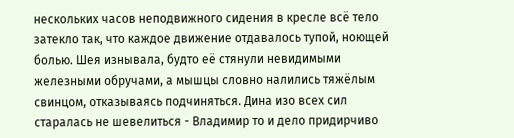нескольких часов неподвижного сидения в кресле всё тело затекло так, что каждое движение отдавалось тупой, ноющей болью. Шея изнывала, будто её стянули невидимыми железными обручами, а мышцы словно налились тяжёлым свинцом, отказываясь подчиняться. Дина изо всех сил старалась не шевелиться - Владимир то и дело придирчиво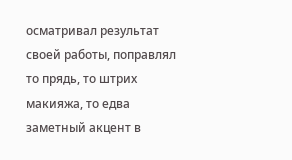осматривал результат своей работы, поправлял то прядь, то штрих макияжа, то едва заметный акцент в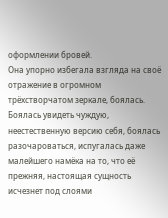оформлении бровей.
Она упорно избегала взгляда на своё отражение в огромном трёхстворчатом зеркале, боялась. Боялась увидеть чуждую, неестественную версию себя, боялась разочароваться, испугалась даже малейшего намёка на то, что её прежняя, настоящая сущность исчезнет под слоями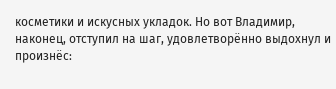косметики и искусных укладок. Но вот Владимир, наконец, отступил на шаг, удовлетворённо выдохнул и произнёс: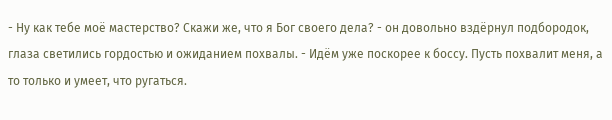- Ну как тебе моё мастерство? Скажи же, что я Бог своего дела? - он довольно вздёрнул подбородок, глаза светились гордостью и ожиданием похвалы. - Идём уже поскорее к боссу. Пусть похвалит меня, а то только и умеет, что ругаться.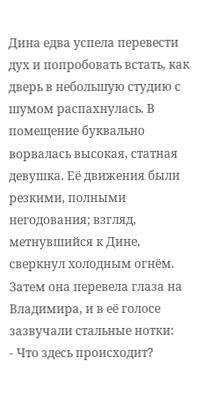Дина едва успела перевести дух и попробовать встать, как дверь в небольшую студию с шумом распахнулась. В помещение буквально ворвалась высокая, статная девушка. Её движения были резкими, полными негодования; взгляд, метнувшийся к Дине, сверкнул холодным огнём. Затем она перевела глаза на Владимира, и в её голосе зазвучали стальные нотки:
- Что здесь происходит?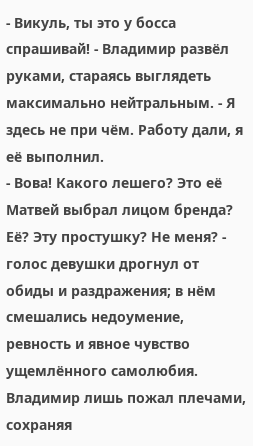- Викуль, ты это у босса спрашивай! - Владимир развёл руками, стараясь выглядеть максимально нейтральным. - Я здесь не при чём. Работу дали, я её выполнил.
- Вова! Какого лешего? Это её Матвей выбрал лицом бренда? Её? Эту простушку? Не меня? - голос девушки дрогнул от обиды и раздражения; в нём смешались недоумение, ревность и явное чувство ущемлённого самолюбия.
Владимир лишь пожал плечами, сохраняя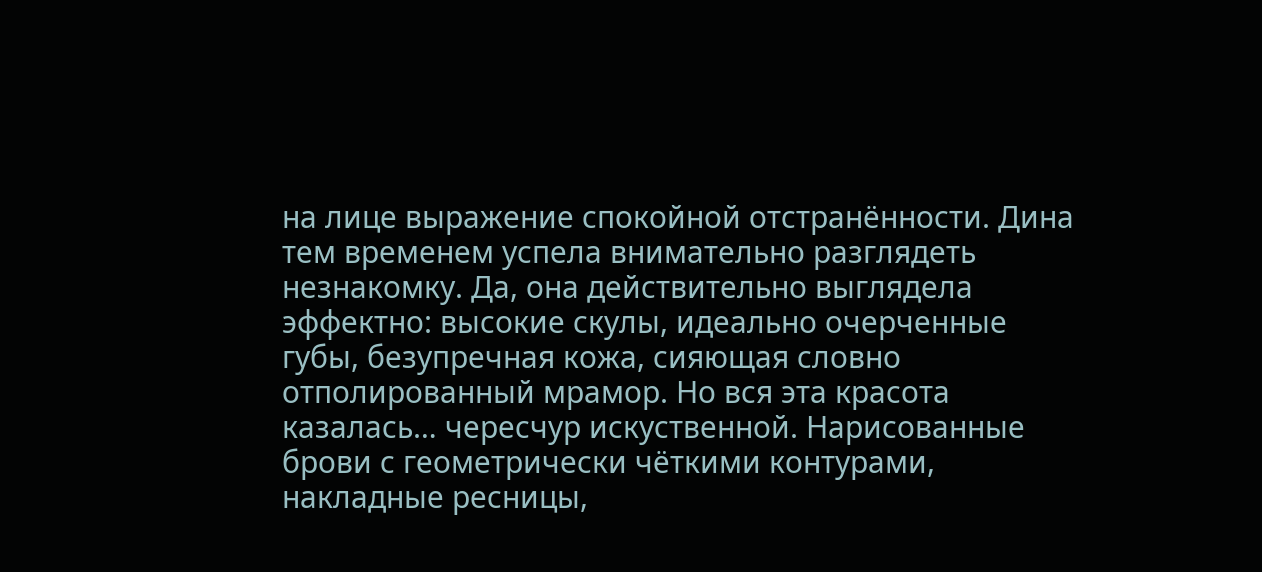на лице выражение спокойной отстранённости. Дина тем временем успела внимательно разглядеть незнакомку. Да, она действительно выглядела эффектно: высокие скулы, идеально очерченные губы, безупречная кожа, сияющая словно отполированный мрамор. Но вся эта красота казалась… чересчур искуственной. Нарисованные брови с геометрически чёткими контурами, накладные ресницы,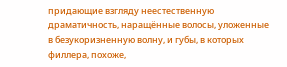придающие взгляду неестественную драматичность, наращённые волосы, уложенные в безукоризненную волну, и губы, в которых филлера, похоже,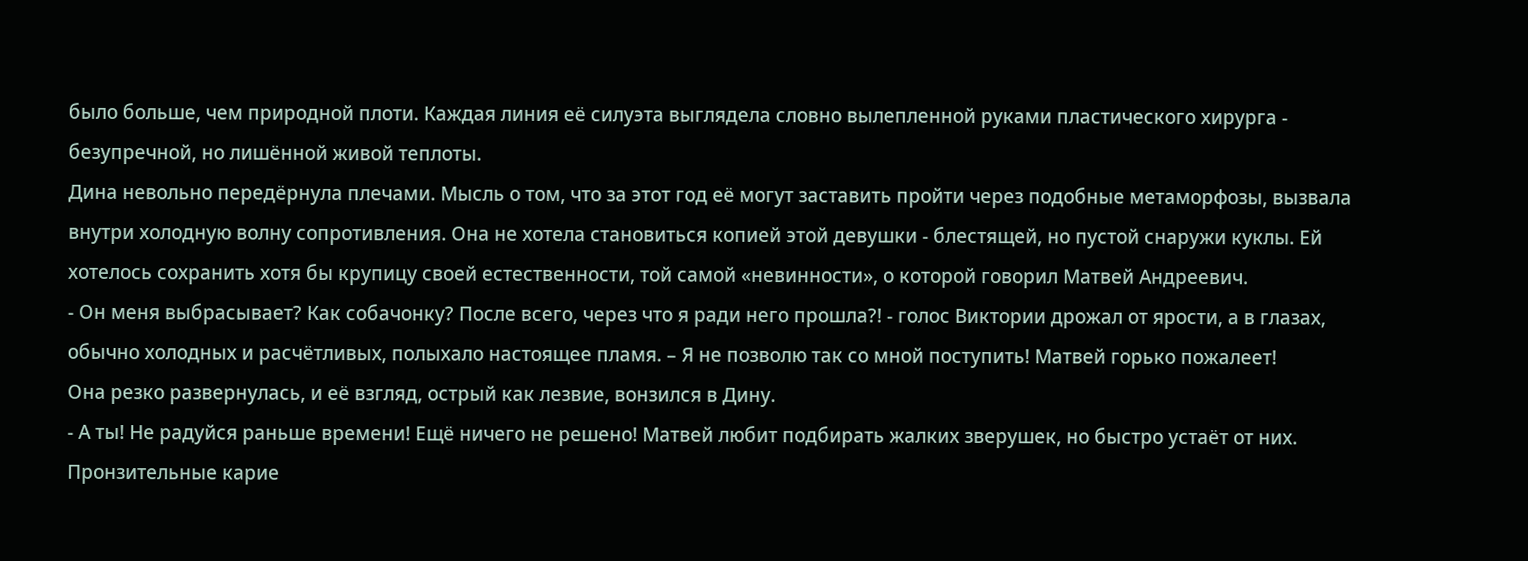было больше, чем природной плоти. Каждая линия её силуэта выглядела словно вылепленной руками пластического хирурга - безупречной, но лишённой живой теплоты.
Дина невольно передёрнула плечами. Мысль о том, что за этот год её могут заставить пройти через подобные метаморфозы, вызвала внутри холодную волну сопротивления. Она не хотела становиться копией этой девушки - блестящей, но пустой снаружи куклы. Ей хотелось сохранить хотя бы крупицу своей естественности, той самой «невинности», о которой говорил Матвей Андреевич.
- Он меня выбрасывает? Как собачонку? После всего, через что я ради него прошла?! - голос Виктории дрожал от ярости, а в глазах, обычно холодных и расчётливых, полыхало настоящее пламя. – Я не позволю так со мной поступить! Матвей горько пожалеет!
Она резко развернулась, и её взгляд, острый как лезвие, вонзился в Дину.
- А ты! Не радуйся раньше времени! Ещё ничего не решено! Матвей любит подбирать жалких зверушек, но быстро устаёт от них.
Пронзительные карие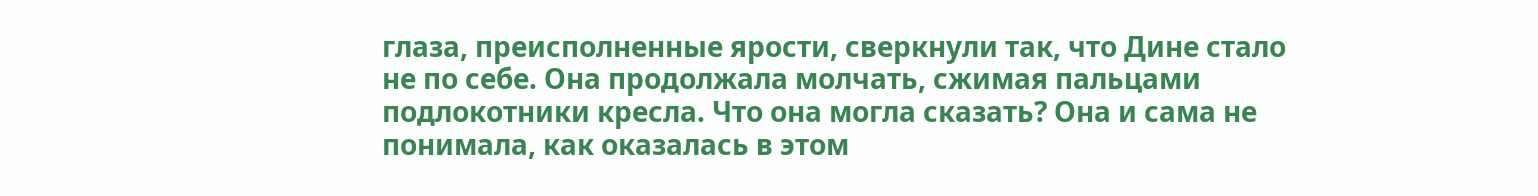глаза, преисполненные ярости, сверкнули так, что Дине стало не по себе. Она продолжала молчать, сжимая пальцами подлокотники кресла. Что она могла сказать? Она и сама не понимала, как оказалась в этом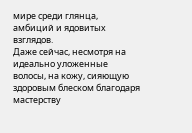мире среди глянца, амбиций и ядовитых взглядов.
Даже сейчас, несмотря на идеально уложенные волосы, на кожу, сияющую здоровым блеском благодаря мастерству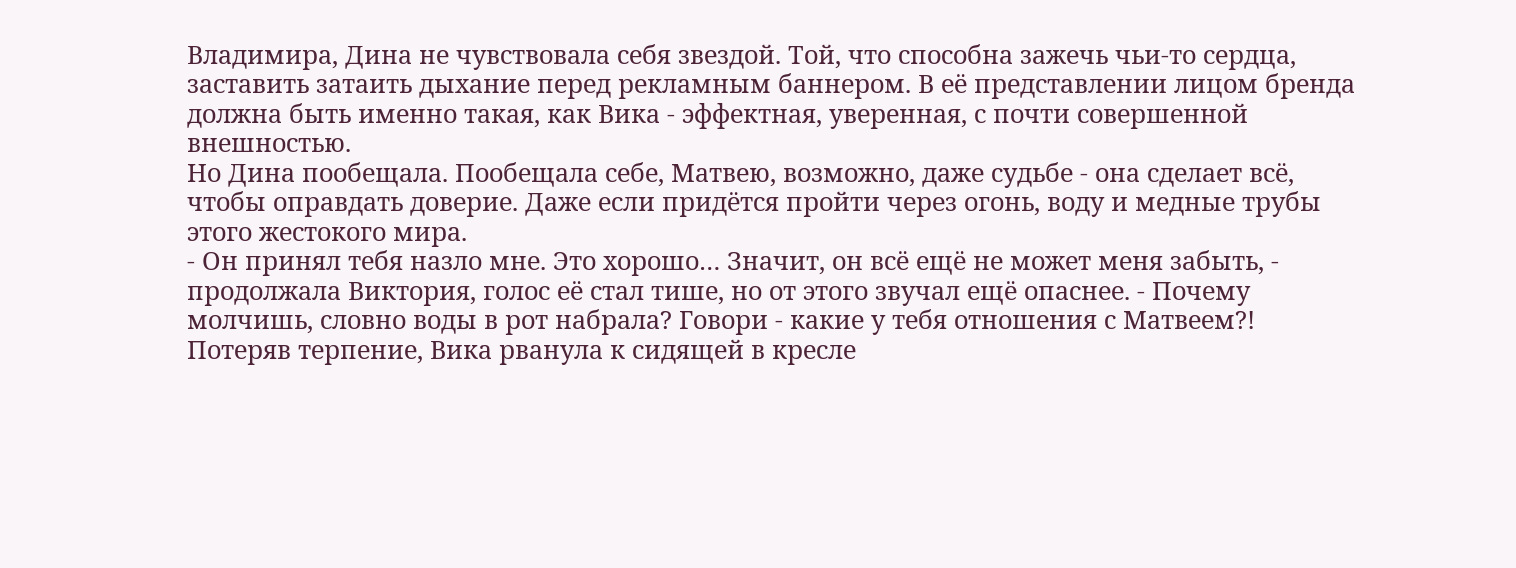Владимира, Дина не чувствовала себя звездой. Той, что способна зажечь чьи‑то сердца, заставить затаить дыхание перед рекламным баннером. В её представлении лицом бренда должна быть именно такая, как Вика - эффектная, уверенная, с почти совершенной внешностью.
Но Дина пообещала. Пообещала себе, Матвею, возможно, даже судьбе - она сделает всё, чтобы оправдать доверие. Даже если придётся пройти через огонь, воду и медные трубы этого жестокого мира.
- Он принял тебя назло мне. Это хорошо… Значит, он всё ещё не может меня забыть, - продолжала Виктория, голос её стал тише, но от этого звучал ещё опаснее. - Почему молчишь, словно воды в рот набрала? Говори - какие у тебя отношения с Матвеем?!
Потеряв терпение, Вика рванула к сидящей в кресле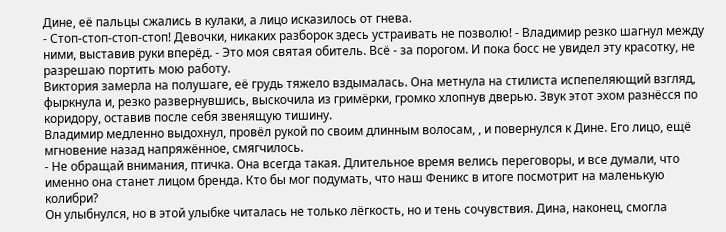Дине, её пальцы сжались в кулаки, а лицо исказилось от гнева.
- Стоп‑стоп‑стоп‑стоп! Девочки, никаких разборок здесь устраивать не позволю! - Владимир резко шагнул между ними, выставив руки вперёд. - Это моя святая обитель. Всё - за порогом. И пока босс не увидел эту красотку, не разрешаю портить мою работу.
Виктория замерла на полушаге, её грудь тяжело вздымалась. Она метнула на стилиста испепеляющий взгляд, фыркнула и, резко развернувшись, выскочила из гримёрки, громко хлопнув дверью. Звук этот эхом разнёсся по коридору, оставив после себя звенящую тишину.
Владимир медленно выдохнул, провёл рукой по своим длинным волосам, , и повернулся к Дине. Его лицо, ещё мгновение назад напряжённое, смягчилось.
- Не обращай внимания, птичка. Она всегда такая. Длительное время велись переговоры, и все думали, что именно она станет лицом бренда. Кто бы мог подумать, что наш Феникс в итоге посмотрит на маленькую колибри?
Он улыбнулся, но в этой улыбке читалась не только лёгкость, но и тень сочувствия. Дина, наконец, смогла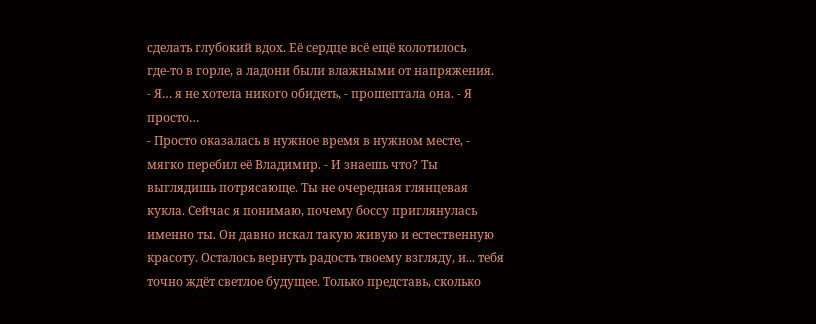сделать глубокий вдох. Её сердце всё ещё колотилось где‑то в горле, а ладони были влажными от напряжения.
- Я… я не хотела никого обидеть, - прошептала она. - Я просто…
- Просто оказалась в нужное время в нужном месте, - мягко перебил её Владимир. - И знаешь что? Ты выглядишь потрясающе. Ты не очередная глянцевая кукла. Сейчас я понимаю, почему боссу приглянулась именно ты. Он давно искал такую живую и естественную красоту. Осталось вернуть радость твоему взгляду, и... тебя точно ждёт светлое будущее. Только представь, сколько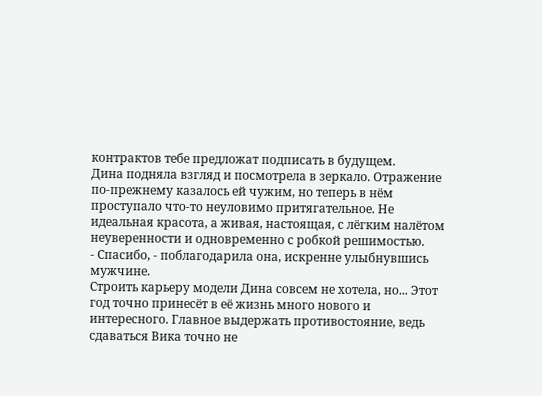контрактов тебе предложат подписать в будущем.
Дина подняла взгляд и посмотрела в зеркало. Отражение по‑прежнему казалось ей чужим, но теперь в нём проступало что‑то неуловимо притягательное. Не идеальная красота, а живая, настоящая, с лёгким налётом неуверенности и одновременно с робкой решимостью.
- Спасибо, - поблагодарила она, искренне улыбнувшись мужчине.
Строить карьеру модели Дина совсем не хотела, но... Этот год точно принесёт в её жизнь много нового и интересного. Главное выдержать противостояние, ведь сдаваться Вика точно не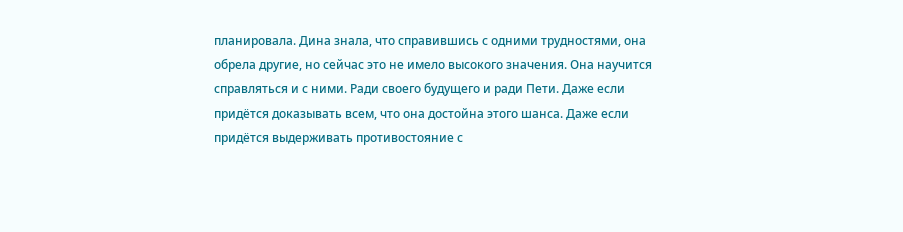планировала. Дина знала, что справившись с одними трудностями, она обрела другие, но сейчас это не имело высокого значения. Она научится справляться и с ними. Ради своего будущего и ради Пети. Даже если придётся доказывать всем, что она достойна этого шанса. Даже если придётся выдерживать противостояние с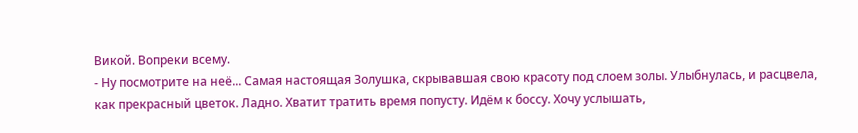Викой. Вопреки всему.
- Ну посмотрите на неё... Самая настоящая Золушка, скрывавшая свою красоту под слоем золы. Улыбнулась, и расцвела, как прекрасный цветок. Ладно. Хватит тратить время попусту. Идём к боссу. Хочу услышать,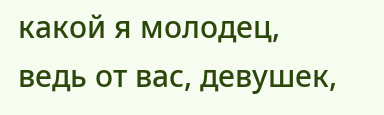какой я молодец, ведь от вас, девушек,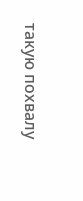такую похвалу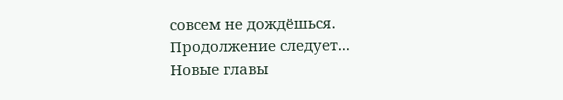совсем не дождёшься.
Продолжение следует...
Новые главы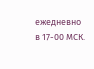ежедневно в 17-00 МСК.